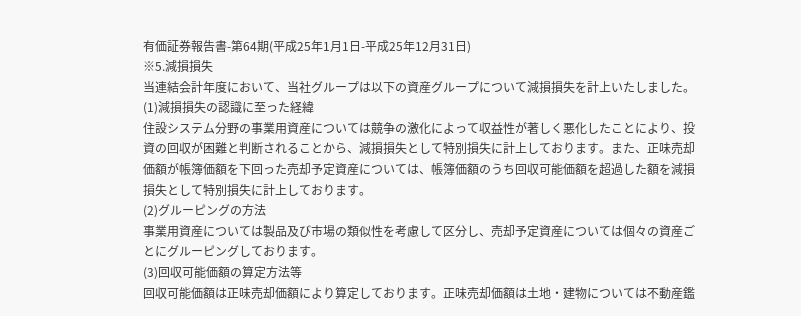有価証券報告書-第64期(平成25年1月1日-平成25年12月31日)
※5.減損損失
当連結会計年度において、当社グループは以下の資産グループについて減損損失を計上いたしました。
(1)減損損失の認識に至った経緯
住設システム分野の事業用資産については競争の激化によって収益性が著しく悪化したことにより、投資の回収が困難と判断されることから、減損損失として特別損失に計上しております。また、正味売却価額が帳簿価額を下回った売却予定資産については、帳簿価額のうち回収可能価額を超過した額を減損損失として特別損失に計上しております。
(2)グルーピングの方法
事業用資産については製品及び市場の類似性を考慮して区分し、売却予定資産については個々の資産ごとにグルーピングしております。
(3)回収可能価額の算定方法等
回収可能価額は正味売却価額により算定しております。正味売却価額は土地・建物については不動産鑑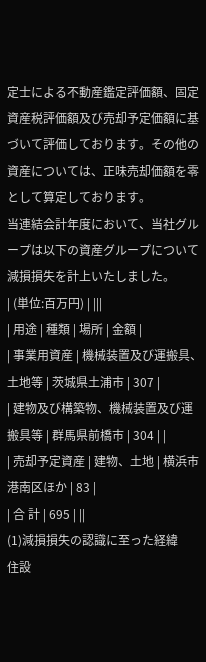定士による不動産鑑定評価額、固定資産税評価額及び売却予定価額に基づいて評価しております。その他の資産については、正味売却価額を零として算定しております。
当連結会計年度において、当社グループは以下の資産グループについて減損損失を計上いたしました。
| (単位:百万円) | |||
| 用途 | 種類 | 場所 | 金額 |
| 事業用資産 | 機械装置及び運搬具、土地等 | 茨城県土浦市 | 307 |
| 建物及び構築物、機械装置及び運搬具等 | 群馬県前橋市 | 304 | |
| 売却予定資産 | 建物、土地 | 横浜市港南区ほか | 83 |
| 合 計 | 695 | ||
(1)減損損失の認識に至った経緯
住設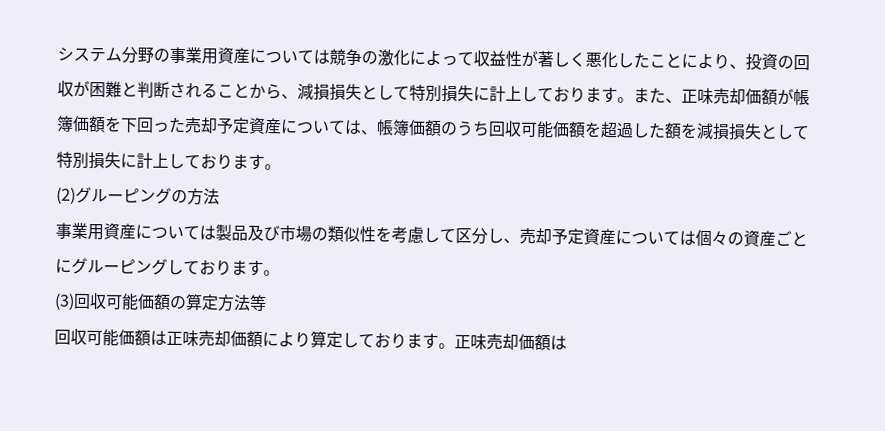システム分野の事業用資産については競争の激化によって収益性が著しく悪化したことにより、投資の回収が困難と判断されることから、減損損失として特別損失に計上しております。また、正味売却価額が帳簿価額を下回った売却予定資産については、帳簿価額のうち回収可能価額を超過した額を減損損失として特別損失に計上しております。
(2)グルーピングの方法
事業用資産については製品及び市場の類似性を考慮して区分し、売却予定資産については個々の資産ごとにグルーピングしております。
(3)回収可能価額の算定方法等
回収可能価額は正味売却価額により算定しております。正味売却価額は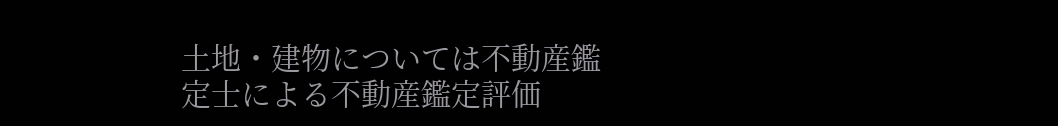土地・建物については不動産鑑定士による不動産鑑定評価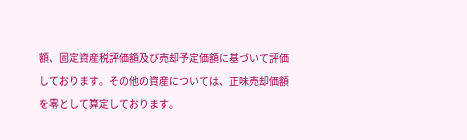額、固定資産税評価額及び売却予定価額に基づいて評価しております。その他の資産については、正味売却価額を零として算定しております。